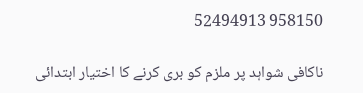958150 52494913

ناکافی شواہد پر ملزم کو بری کرنے کا اختیار ابتدائی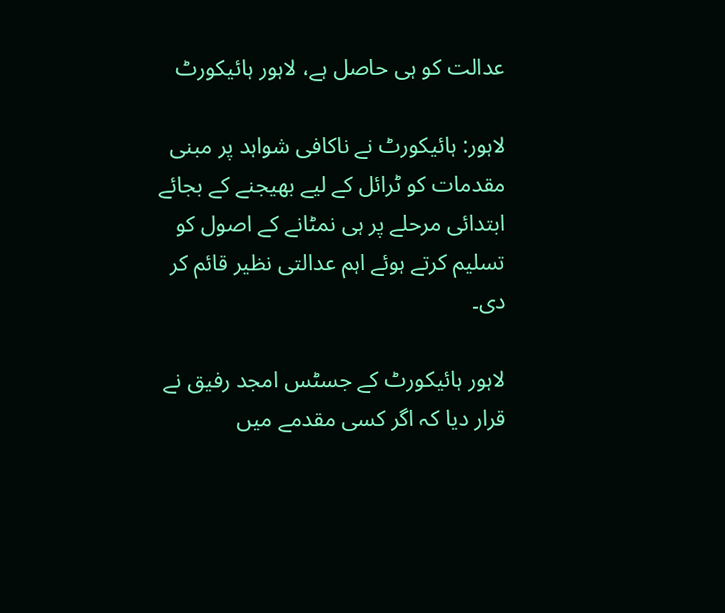عدالت کو ہی حاصل ہے، لاہور ہائیکورٹ

لاہور: ہائیکورٹ نے ناکافی شواہد پر مبنی مقدمات کو ٹرائل کے لیے بھیجنے کے بجائے ابتدائی مرحلے پر ہی نمٹانے کے اصول کو تسلیم کرتے ہوئے اہم عدالتی نظیر قائم کر دی۔

لاہور ہائیکورٹ کے جسٹس امجد رفیق نے قرار دیا کہ اگر کسی مقدمے میں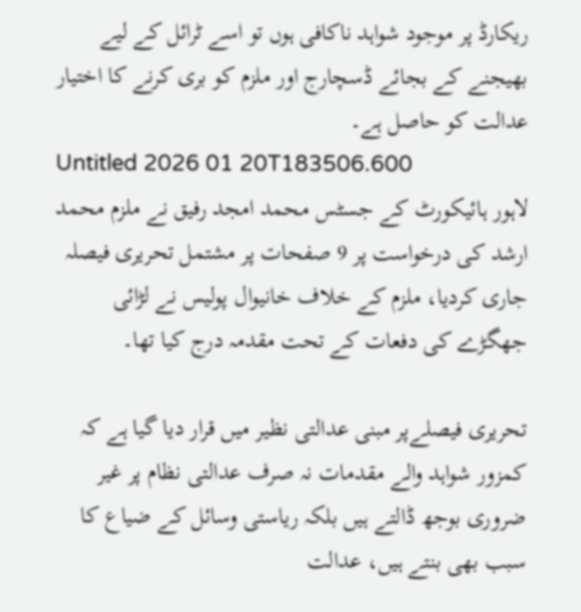ریکارڈ پر موجود شواہد ناکافی ہوں تو اسے ٹرائل کے لیے بھیجنے کے بجائے ڈسچارج اور ملزم کو بری کرنے کا اختیار عدالت کو حاصل ہے۔
Untitled 2026 01 20T183506.600
لاہور ہائیکورٹ کے جسٹس محمد امجد رفیق نے ملزم محمد ارشد کی درخواست پر 9 صفحات پر مشتمل تحریری فیصلہ جاری کردیا، ملزم کے خلاف خانیوال پولیس نے لڑائی جھگڑے کی دفعات کے تحت مقدمہ درج کیا تھا۔

تحریری فیصلےپر مبنی عدالتی نظیر میں قرار دیا گیا ہے کہ کمزور شواہد والے مقدمات نہ صرف عدالتی نظام پر غیر ضروری بوجھ ڈالتے ہیں بلکہ ریاستی وسائل کے ضیاع کا سبب بھی بنتے ہیں، عدالت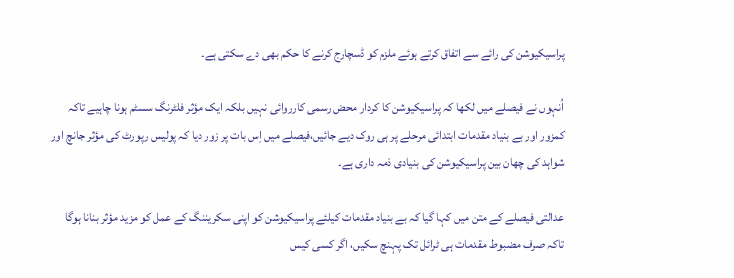پراسیکیوشن کی رائے سے اتفاق کرتے ہوئے ملزم کو ڈسچارج کرنے کا حکم بھی دے سکتی ہے۔

اُنہوں نے فیصلے میں لکھا کہ پراسیکیوشن کا کردار محض رسمی کارروائی نہیں بلکہ ایک مؤثر فلٹرنگ سسٹم ہونا چاہیے تاکہ کمزور اور بے بنیاد مقدمات ابتدائی مرحلے پر ہی روک دیے جائیں،فیصلے میں اِس بات پر زور دیا کہ پولیس رپورٹ کی مؤثر جانچ اور شواہد کی چھان بین پراسیکیوشن کی بنیادی ذمہ داری ہے۔

عدالتی فیصلے کے متن میں کہا گیا کہ بے بنیاد مقدمات کیلئے پراسیکیوشن کو اپنی سکریننگ کے عمل کو مزید مؤثر بنانا ہوگا تاکہ صرف مضبوط مقدمات ہی ٹرائل تک پہنچ سکیں، اگر کسی کیس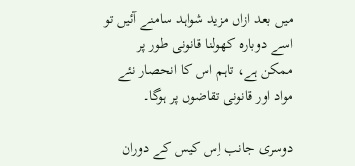میں بعد ازاں مزید شواہد سامنے آئیں تو اسے دوبارہ کھولنا قانونی طور پر ممکن ہے، تاہم اس کا انحصار نئے مواد اور قانونی تقاضوں پر ہوگا۔

دوسری جانب اِس کیس کے دوران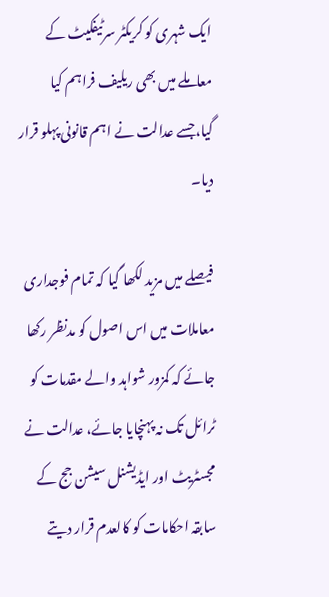ایک شہری کو کریکٹر سرٹیفکیٹ کے معاملے میں بھی ریلیف فراہم کیا گیا،جسے عدالت نے اہم قانونی پہلو قرار دیا۔

فیصلے میں مزید لکھا گیا کہ تمام فوجداری معاملات میں اس اصول کو مدنظر رکھا جائے کہ کمزور شواہد والے مقدمات کو ٹرائل تک نہ پہنچایا جائے، عدالت نے مجسٹریٹ اور ایڈیشنل سیشن جج کے سابقہ احکامات کو کالعدم قرار دیتے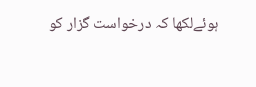ہوئےلکھا کہ درخواست گزار کو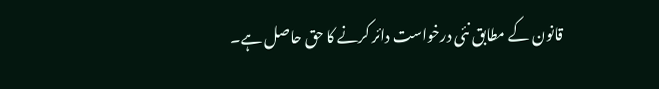قانون کے مطابق نئی درخواست دائر کرنے کا حق حاصل ہے۔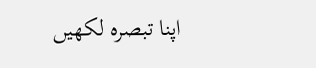اپنا تبصرہ لکھیں